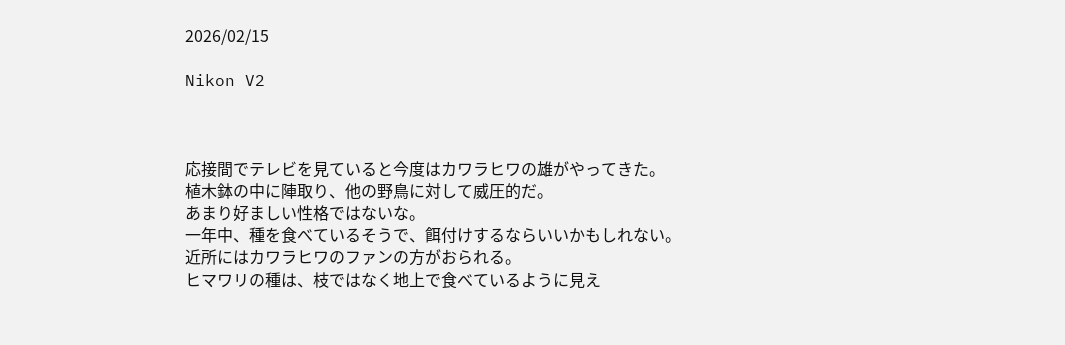2026/02/15

Nikon V2



応接間でテレビを見ていると今度はカワラヒワの雄がやってきた。
植木鉢の中に陣取り、他の野鳥に対して威圧的だ。
あまり好ましい性格ではないな。
一年中、種を食べているそうで、餌付けするならいいかもしれない。
近所にはカワラヒワのファンの方がおられる。
ヒマワリの種は、枝ではなく地上で食べているように見え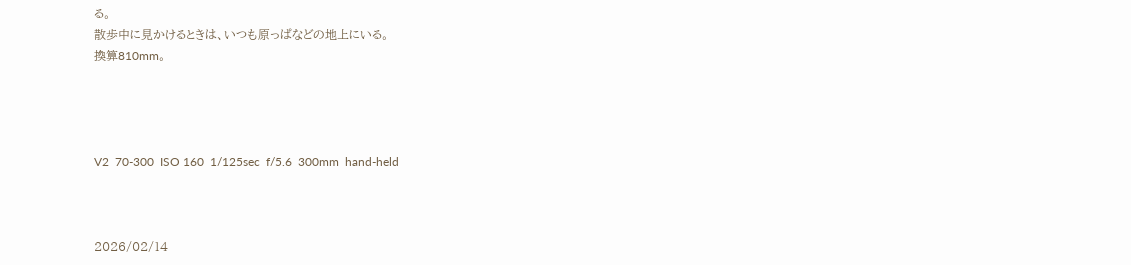る。
散歩中に見かけるときは、いつも原っぱなどの地上にいる。
換算810mm。




V2  70-300  ISO 160  1/125sec  f/5.6  300mm  hand-held



2026/02/14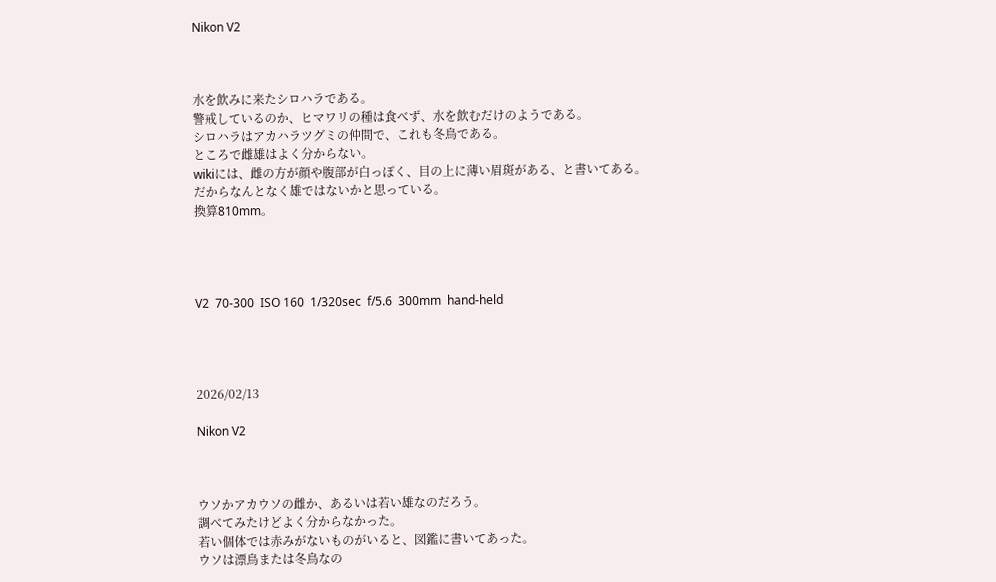Nikon V2



水を飲みに来たシロハラである。
警戒しているのか、ヒマワリの種は食べず、水を飲むだけのようである。
シロハラはアカハラツグミの仲間で、これも冬鳥である。
ところで雌雄はよく分からない。
wikiには、雌の方が顔や腹部が白っぽく、目の上に薄い眉斑がある、と書いてある。
だからなんとなく雄ではないかと思っている。
換算810mm。




V2  70-300  ISO 160  1/320sec  f/5.6  300mm  hand-held




2026/02/13

Nikon V2



ウソかアカウソの雌か、あるいは若い雄なのだろう。
調べてみたけどよく分からなかった。
若い個体では赤みがないものがいると、図鑑に書いてあった。
ウソは漂鳥または冬鳥なの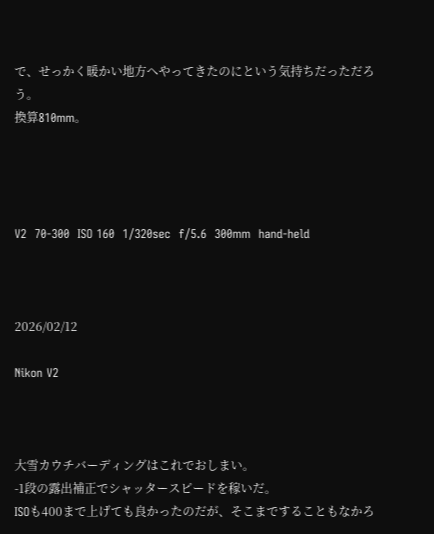で、せっかく暖かい地方へやってきたのにという気持ちだっただろう。
換算810mm。




V2  70-300  ISO 160  1/320sec  f/5.6  300mm  hand-held



2026/02/12

Nikon V2



大雪カウチバーディングはこれでおしまい。
-1段の露出補正でシャッタースピードを稼いだ。
ISOも400まで上げても良かったのだが、そこまですることもなかろ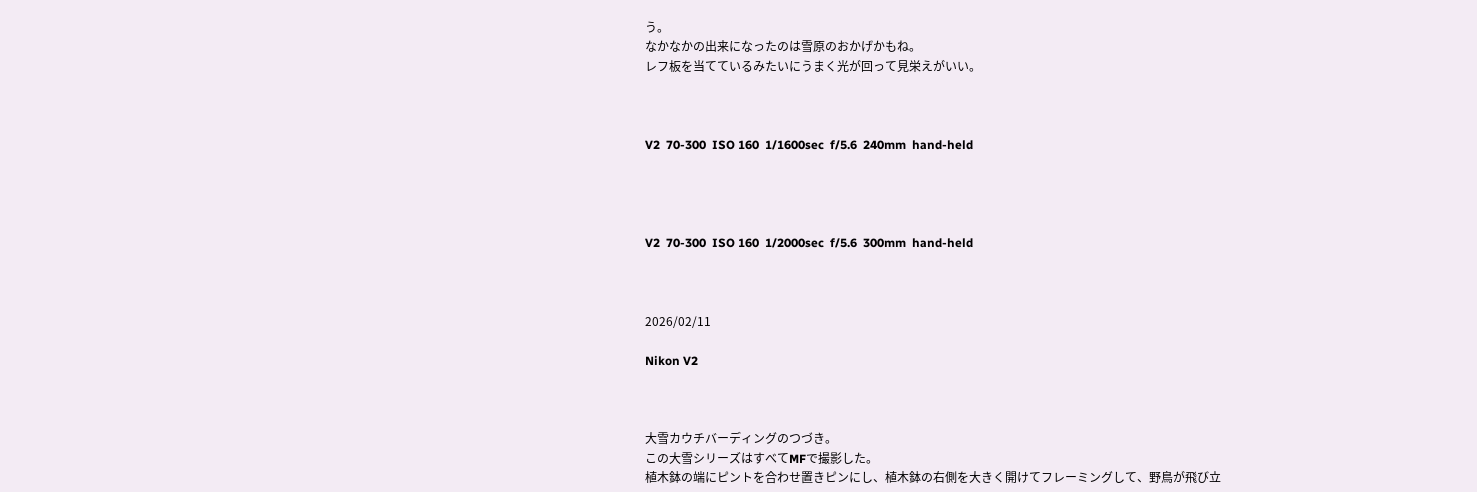う。
なかなかの出来になったのは雪原のおかげかもね。
レフ板を当てているみたいにうまく光が回って見栄えがいい。



V2  70-300  ISO 160  1/1600sec  f/5.6  240mm  hand-held




V2  70-300  ISO 160  1/2000sec  f/5.6  300mm  hand-held



2026/02/11

Nikon V2



大雪カウチバーディングのつづき。
この大雪シリーズはすべてMFで撮影した。
植木鉢の端にピントを合わせ置きピンにし、植木鉢の右側を大きく開けてフレーミングして、野鳥が飛び立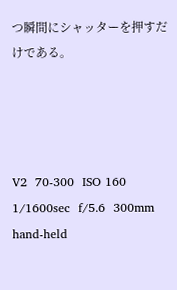つ瞬間にシャッターを押すだけである。




V2  70-300  ISO 160  1/1600sec  f/5.6  300mm  hand-held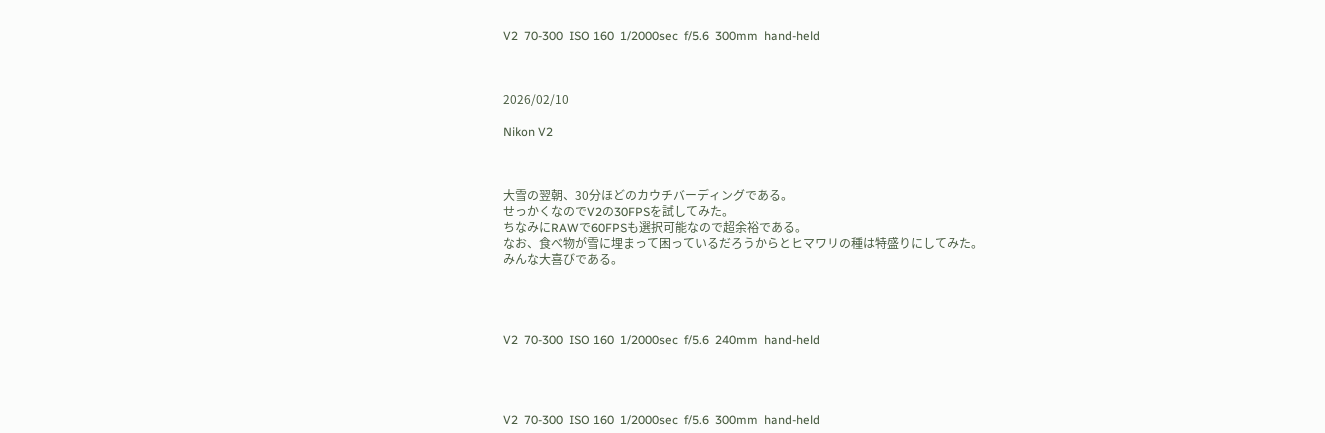V2  70-300  ISO 160  1/2000sec  f/5.6  300mm  hand-held



2026/02/10

Nikon V2



大雪の翌朝、30分ほどのカウチバーディングである。
せっかくなのでV2の30FPSを試してみた。
ちなみにRAWで60FPSも選択可能なので超余裕である。
なお、食べ物が雪に埋まって困っているだろうからとヒマワリの種は特盛りにしてみた。
みんな大喜びである。




V2  70-300  ISO 160  1/2000sec  f/5.6  240mm  hand-held




V2  70-300  ISO 160  1/2000sec  f/5.6  300mm  hand-held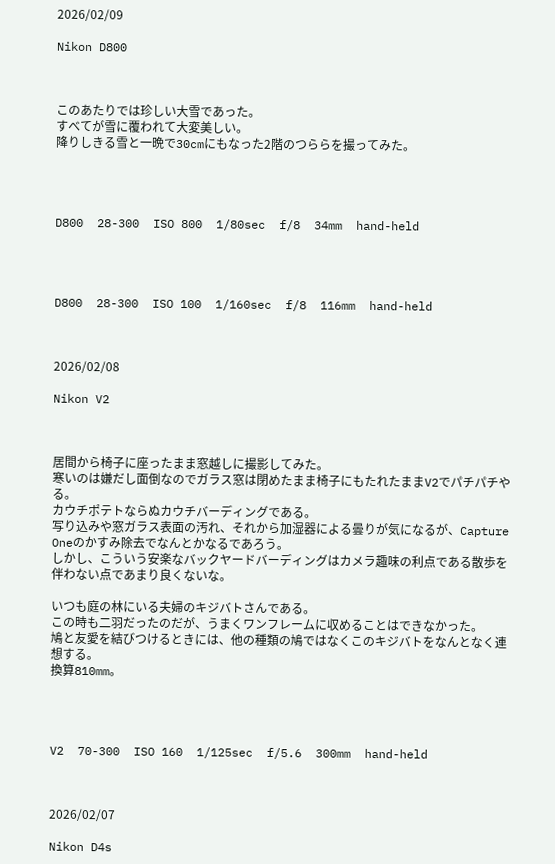2026/02/09

Nikon D800



このあたりでは珍しい大雪であった。
すべてが雪に覆われて大変美しい。
降りしきる雪と一晩で30cmにもなった2階のつららを撮ってみた。




D800  28-300  ISO 800  1/80sec  f/8  34mm  hand-held




D800  28-300  ISO 100  1/160sec  f/8  116mm  hand-held



2026/02/08

Nikon V2



居間から椅子に座ったまま窓越しに撮影してみた。
寒いのは嫌だし面倒なのでガラス窓は閉めたまま椅子にもたれたままV2でパチパチやる。
カウチポテトならぬカウチバーディングである。
写り込みや窓ガラス表面の汚れ、それから加湿器による曇りが気になるが、Capture Oneのかすみ除去でなんとかなるであろう。
しかし、こういう安楽なバックヤードバーディングはカメラ趣味の利点である散歩を伴わない点であまり良くないな。

いつも庭の林にいる夫婦のキジバトさんである。
この時も二羽だったのだが、うまくワンフレームに収めることはできなかった。
鳩と友愛を結びつけるときには、他の種類の鳩ではなくこのキジバトをなんとなく連想する。
換算810mm。




V2  70-300  ISO 160  1/125sec  f/5.6  300mm  hand-held



2026/02/07

Nikon D4s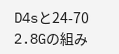D4sと24-70 2.8Gの組み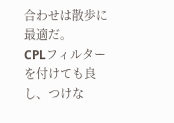合わせは散歩に最適だ。
CPLフィルターを付けても良し、つけな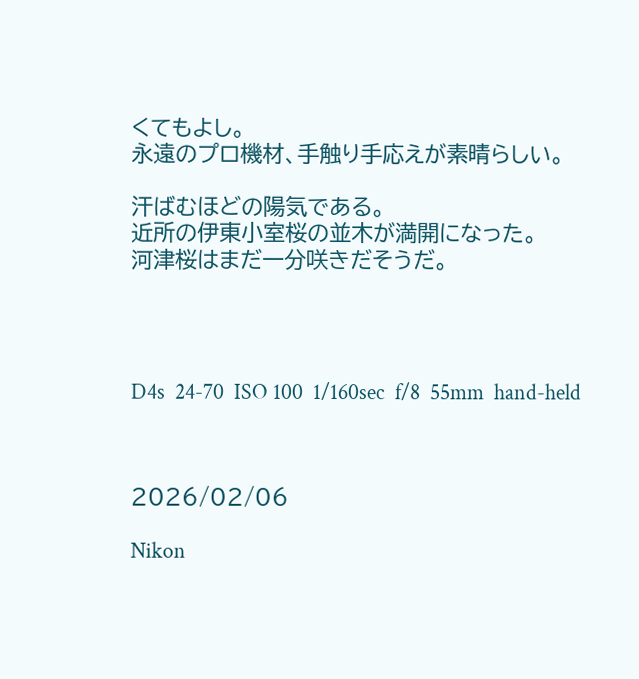くてもよし。
永遠のプロ機材、手触り手応えが素晴らしい。

汗ばむほどの陽気である。
近所の伊東小室桜の並木が満開になった。
河津桜はまだ一分咲きだそうだ。




D4s  24-70  ISO 100  1/160sec  f/8  55mm  hand-held



2026/02/06

Nikon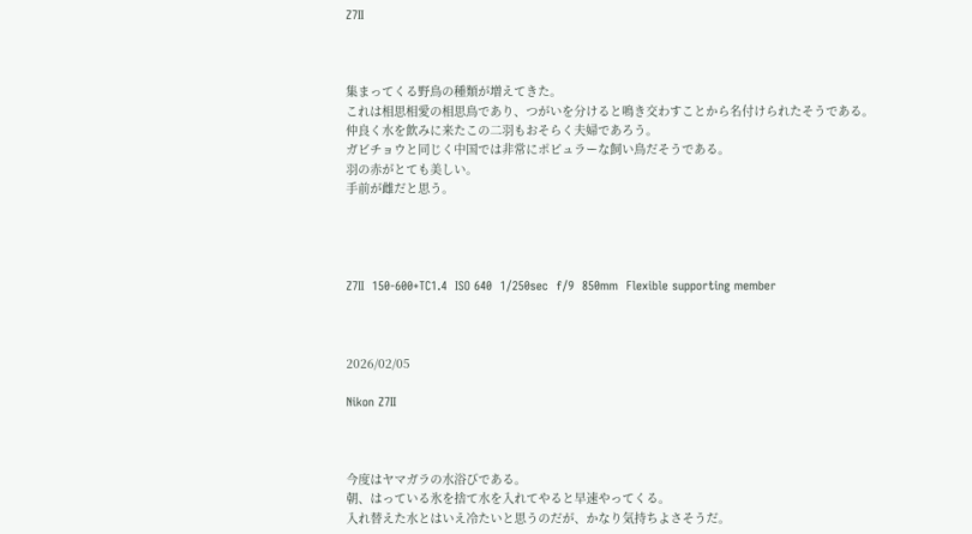Z7Ⅱ



集まってくる野鳥の種類が増えてきた。
これは相思相愛の相思鳥であり、つがいを分けると鳴き交わすことから名付けられたそうである。
仲良く水を飲みに来たこの二羽もおそらく夫婦であろう。
ガビチョウと同じく中国では非常にポピュラーな飼い鳥だそうである。
羽の赤がとても美しい。
手前が雌だと思う。




Z7Ⅱ  150-600+TC1.4  ISO 640  1/250sec  f/9  850mm  Flexible supporting member



2026/02/05

Nikon Z7Ⅱ



今度はヤマガラの水浴びである。
朝、はっている氷を捨て水を入れてやると早速やってくる。
入れ替えた水とはいえ冷たいと思うのだが、かなり気持ちよさそうだ。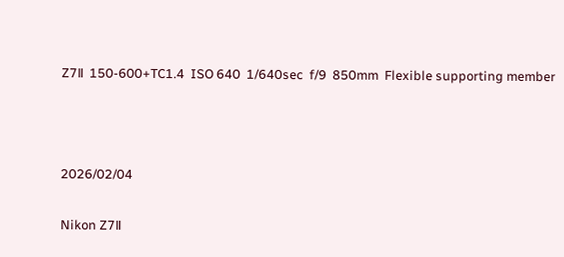Z7Ⅱ  150-600+TC1.4  ISO 640  1/640sec  f/9  850mm  Flexible supporting member



2026/02/04

Nikon Z7Ⅱ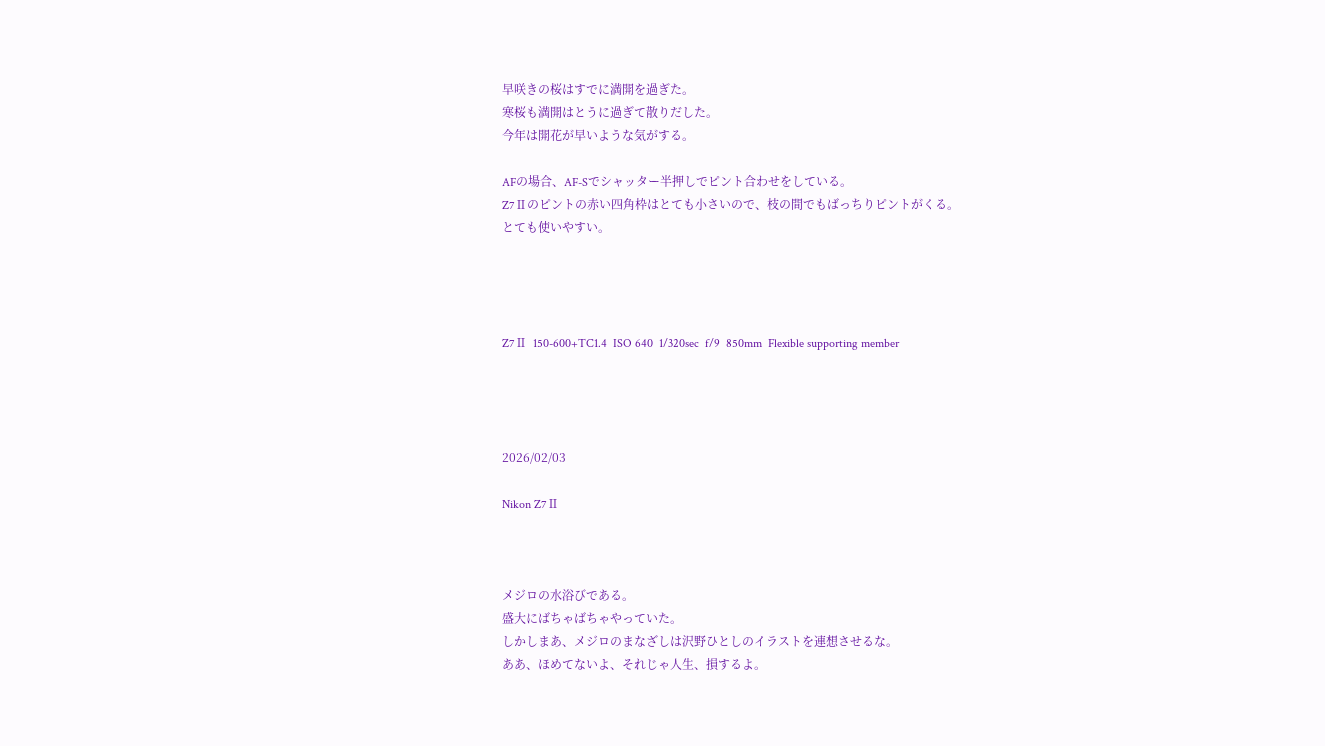早咲きの桜はすでに満開を過ぎた。
寒桜も満開はとうに過ぎて散りだした。
今年は開花が早いような気がする。

AFの場合、AF-Sでシャッター半押しでピント合わせをしている。
Z7Ⅱのピントの赤い四角枠はとても小さいので、枝の間でもばっちりピントがくる。
とても使いやすい。




Z7Ⅱ  150-600+TC1.4  ISO 640  1/320sec  f/9  850mm  Flexible supporting member




2026/02/03

Nikon Z7Ⅱ



メジロの水浴びである。
盛大にばちゃばちゃやっていた。
しかしまあ、メジロのまなざしは沢野ひとしのイラストを連想させるな。
ああ、ほめてないよ、それじゃ人生、損するよ。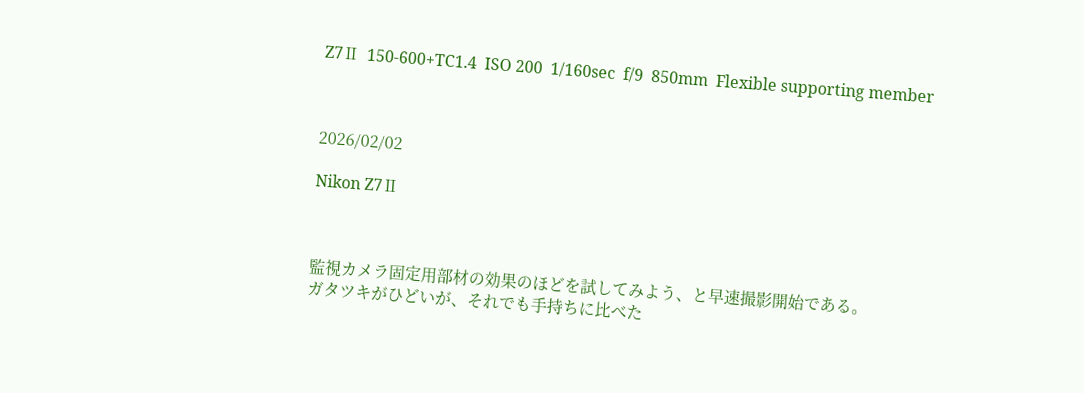Z7Ⅱ  150-600+TC1.4  ISO 200  1/160sec  f/9  850mm  Flexible supporting member



2026/02/02

Nikon Z7Ⅱ



監視カメラ固定用部材の効果のほどを試してみよう、と早速撮影開始である。
ガタツキがひどいが、それでも手持ちに比べた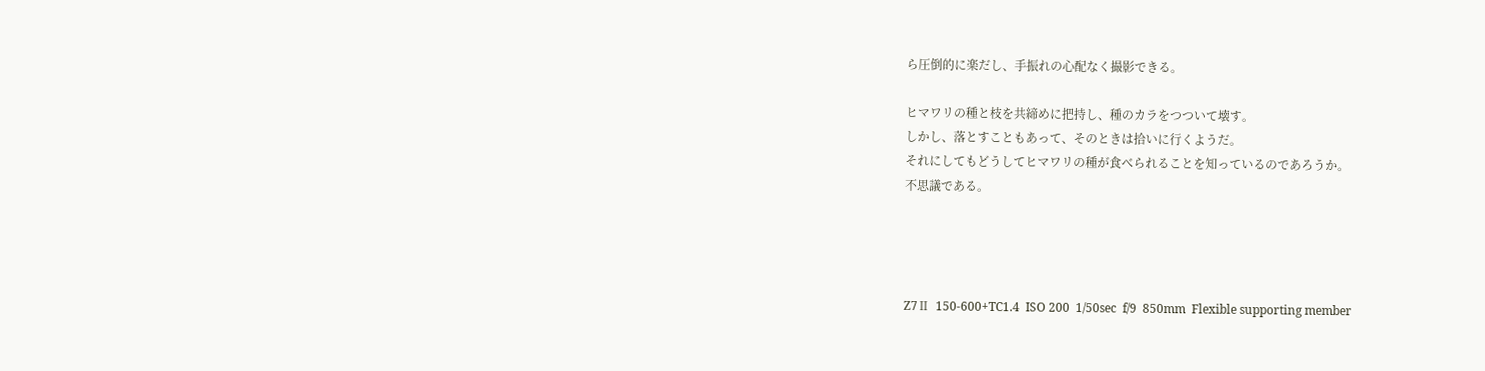ら圧倒的に楽だし、手振れの心配なく撮影できる。

ヒマワリの種と枝を共締めに把持し、種のカラをつついて壊す。
しかし、落とすこともあって、そのときは拾いに行くようだ。
それにしてもどうしてヒマワリの種が食べられることを知っているのであろうか。
不思議である。




Z7Ⅱ  150-600+TC1.4  ISO 200  1/50sec  f/9  850mm  Flexible supporting member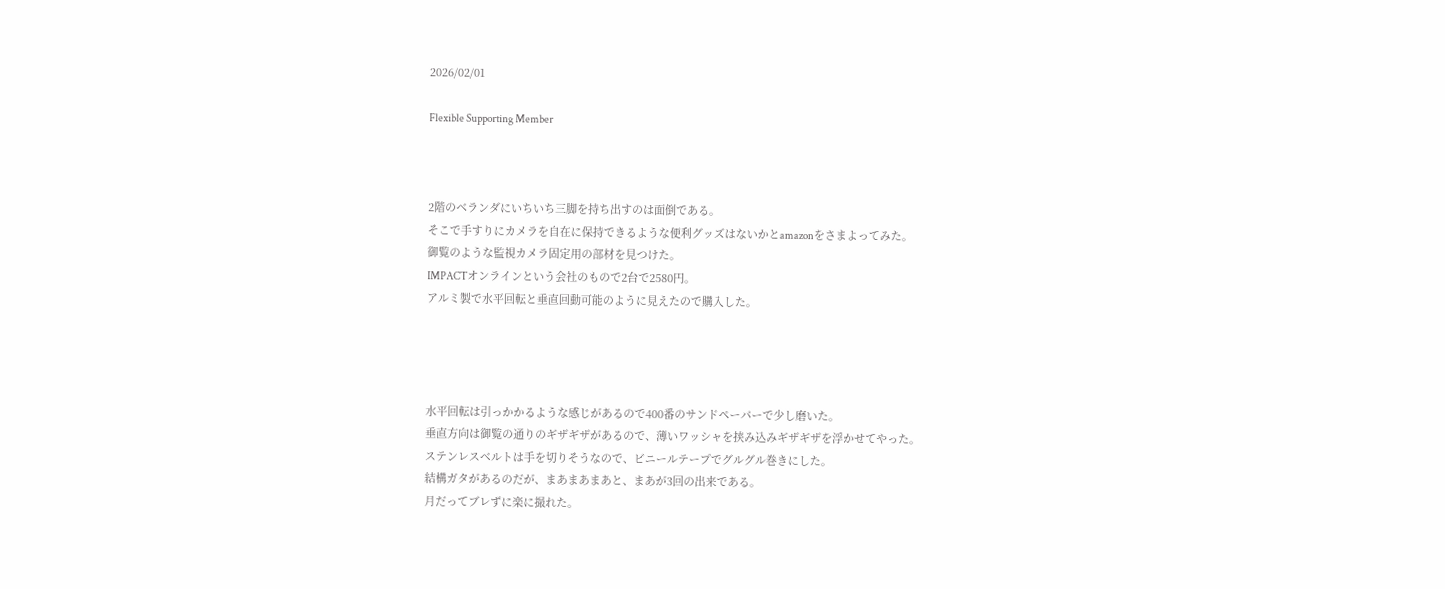2026/02/01

Flexible Supporting Member



2階のベランダにいちいち三脚を持ち出すのは面倒である。
そこで手すりにカメラを自在に保持できるような便利グッズはないかとamazonをさまよってみた。
御覧のような監視カメラ固定用の部材を見つけた。
IMPACTオンラインという会社のもので2台で2580円。
アルミ製で水平回転と垂直回動可能のように見えたので購入した。




水平回転は引っかかるような感じがあるので400番のサンドペーパーで少し磨いた。
垂直方向は御覧の通りのギザギザがあるので、薄いワッシャを挟み込みギザギザを浮かせてやった。
ステンレスベルトは手を切りそうなので、ビニールテープでグルグル巻きにした。
結構ガタがあるのだが、まあまあまあと、まあが3回の出来である。
月だってブレずに楽に撮れた。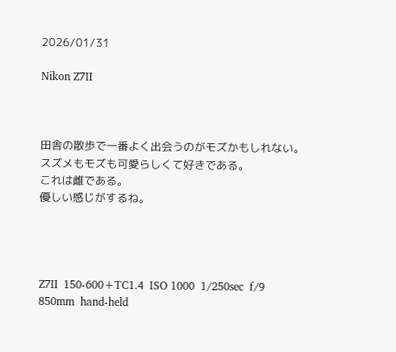2026/01/31

Nikon Z7Ⅱ



田舎の散歩で一番よく出会うのがモズかもしれない。
スズメもモズも可愛らしくて好きである。
これは雌である。
優しい感じがするね。




Z7Ⅱ  150-600+TC1.4  ISO 1000  1/250sec  f/9  850mm  hand-held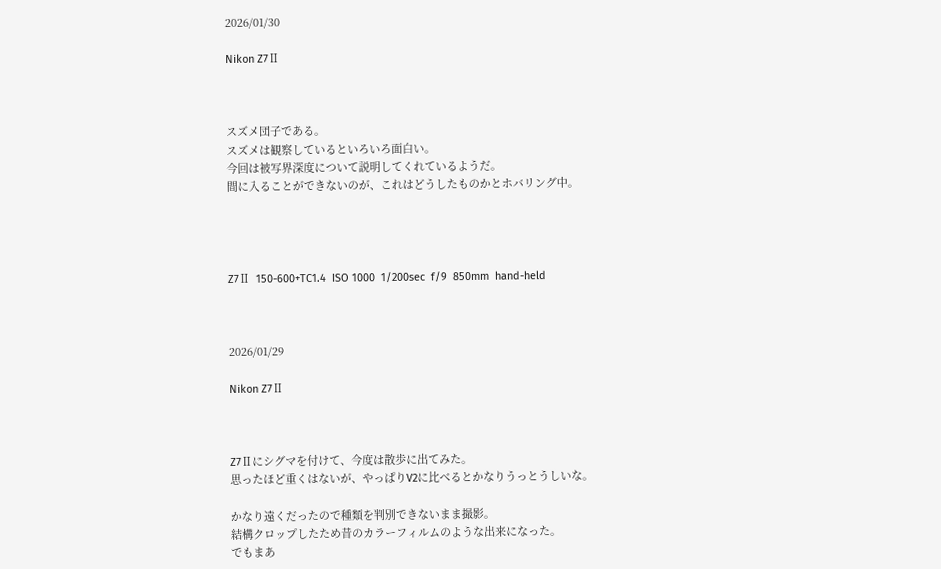2026/01/30

Nikon Z7Ⅱ



スズメ団子である。
スズメは観察しているといろいろ面白い。
今回は被写界深度について説明してくれているようだ。
間に入ることができないのが、これはどうしたものかとホバリング中。




Z7Ⅱ  150-600+TC1.4  ISO 1000  1/200sec  f/9  850mm  hand-held



2026/01/29

Nikon Z7Ⅱ



Z7Ⅱにシグマを付けて、今度は散歩に出てみた。
思ったほど重くはないが、やっぱりV2に比べるとかなりうっとうしいな。

かなり遠くだったので種類を判別できないまま撮影。
結構クロップしたため昔のカラーフィルムのような出来になった。
でもまあ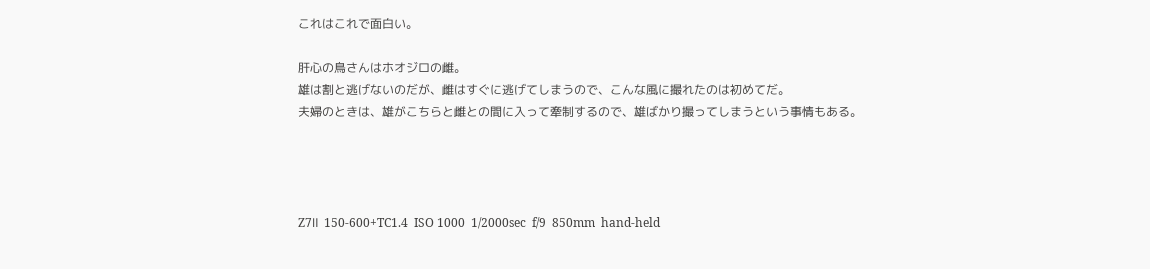これはこれで面白い。

肝心の鳥さんはホオジロの雌。
雄は割と逃げないのだが、雌はすぐに逃げてしまうので、こんな風に撮れたのは初めてだ。
夫婦のときは、雄がこちらと雌との間に入って牽制するので、雄ばかり撮ってしまうという事情もある。




Z7Ⅱ  150-600+TC1.4  ISO 1000  1/2000sec  f/9  850mm  hand-held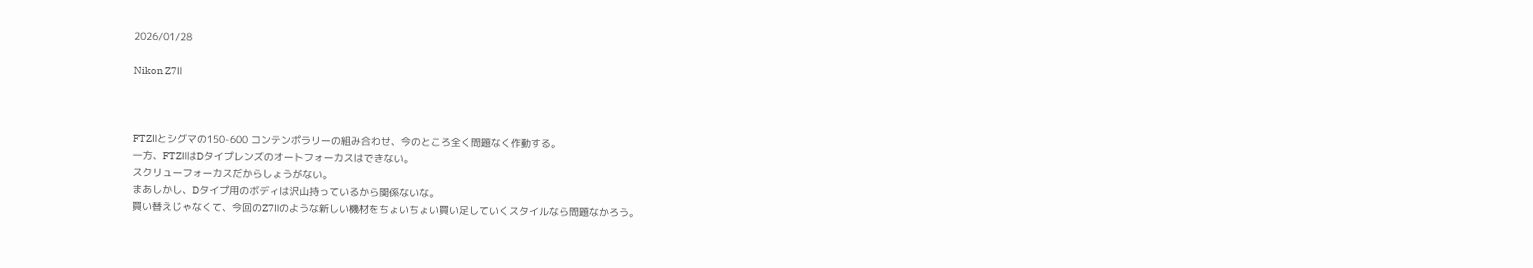2026/01/28

Nikon Z7Ⅱ



FTZⅡとシグマの150-600 コンテンポラリーの組み合わせ、今のところ全く問題なく作動する。
一方、FTZⅡはDタイプレンズのオートフォーカスはできない。
スクリューフォーカスだからしょうがない。
まあしかし、Dタイプ用のボディは沢山持っているから関係ないな。
買い替えじゃなくて、今回のZ7Ⅱのような新しい機材をちょいちょい買い足していくスタイルなら問題なかろう。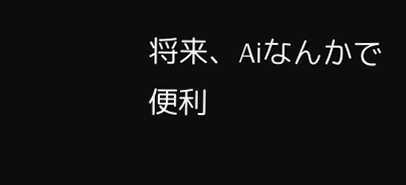将来、Aiなんかで便利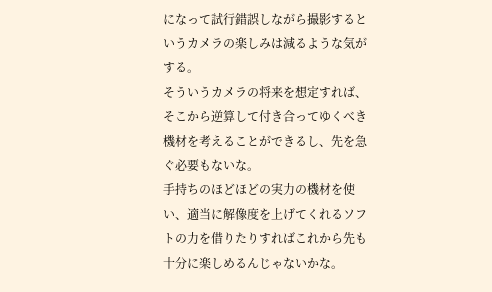になって試行錯誤しながら撮影するというカメラの楽しみは減るような気がする。
そういうカメラの将来を想定すれば、そこから逆算して付き合ってゆくべき機材を考えることができるし、先を急ぐ必要もないな。
手持ちのほどほどの実力の機材を使い、適当に解像度を上げてくれるソフトの力を借りたりすればこれから先も十分に楽しめるんじゃないかな。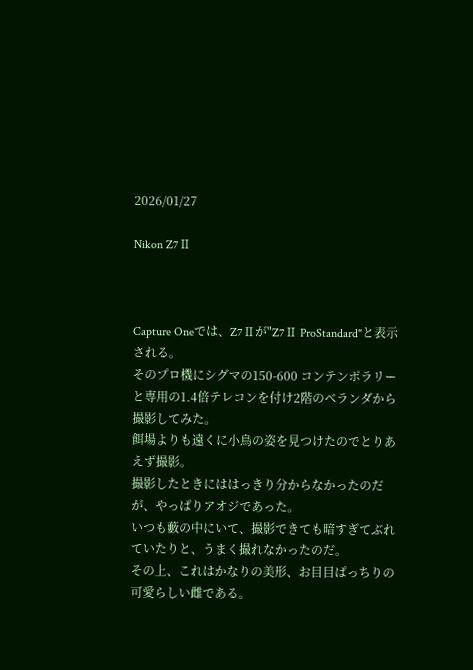2026/01/27

Nikon Z7Ⅱ



Capture Oneでは、Z7Ⅱが"Z7Ⅱ ProStandard"と表示される。
そのプロ機にシグマの150-600 コンテンポラリーと専用の1.4倍テレコンを付け2階のベランダから撮影してみた。
餌場よりも遠くに小鳥の姿を見つけたのでとりあえず撮影。
撮影したときにははっきり分からなかったのだが、やっぱりアオジであった。
いつも藪の中にいて、撮影できても暗すぎてぶれていたりと、うまく撮れなかったのだ。
その上、これはかなりの美形、お目目ぱっちりの可愛らしい雌である。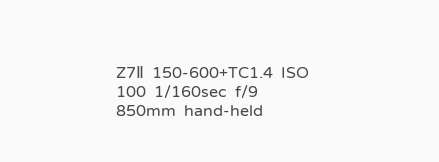Z7Ⅱ  150-600+TC1.4  ISO 100  1/160sec  f/9  850mm  hand-held